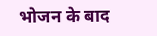भोजन के बाद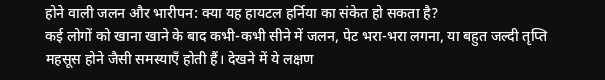होने वाली जलन और भारीपन: क्या यह हायटल हर्निया का संकेत हो सकता है?
कई लोगों को खाना खाने के बाद कभी-कभी सीने में जलन, पेट भरा-भरा लगना, या बहुत जल्दी तृप्ति महसूस होने जैसी समस्याएँ होती हैं। देखने में ये लक्षण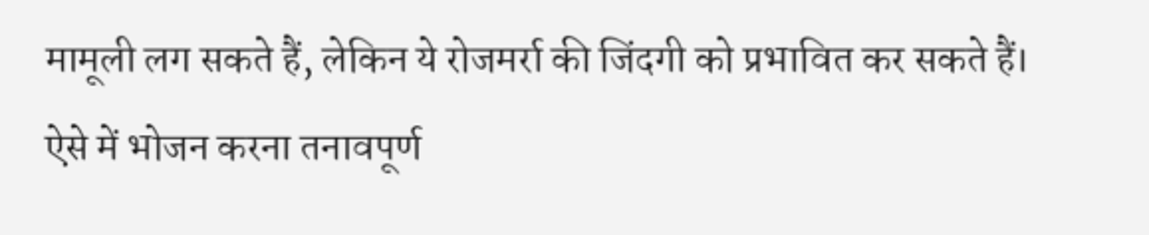मामूली लग सकते हैं, लेकिन ये रोजमर्रा की जिंदगी को प्रभावित कर सकते हैं। ऐसे में भोजन करना तनावपूर्ण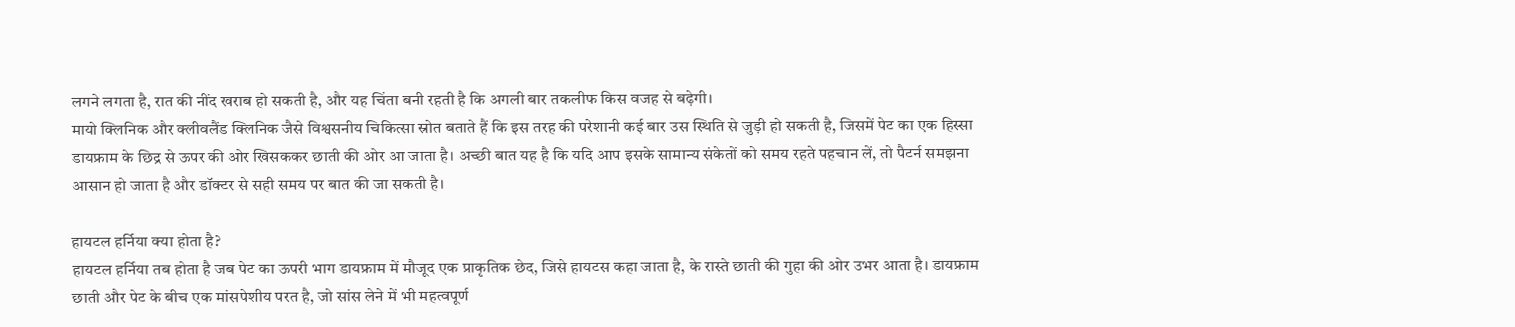लगने लगता है, रात की नींद खराब हो सकती है, और यह चिंता बनी रहती है कि अगली बार तकलीफ किस वजह से बढ़ेगी।
मायो क्लिनिक और क्लीवलैंड क्लिनिक जैसे विश्वसनीय चिकित्सा स्रोत बताते हैं कि इस तरह की परेशानी कई बार उस स्थिति से जुड़ी हो सकती है, जिसमें पेट का एक हिस्सा डायफ्राम के छिद्र से ऊपर की ओर खिसककर छाती की ओर आ जाता है। अच्छी बात यह है कि यदि आप इसके सामान्य संकेतों को समय रहते पहचान लें, तो पैटर्न समझना आसान हो जाता है और डॉक्टर से सही समय पर बात की जा सकती है।

हायटल हर्निया क्या होता है?
हायटल हर्निया तब होता है जब पेट का ऊपरी भाग डायफ्राम में मौजूद एक प्राकृतिक छेद, जिसे हायटस कहा जाता है, के रास्ते छाती की गुहा की ओर उभर आता है। डायफ्राम छाती और पेट के बीच एक मांसपेशीय परत है, जो सांस लेने में भी महत्वपूर्ण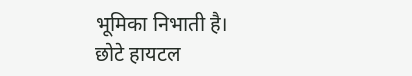भूमिका निभाती है।
छोटे हायटल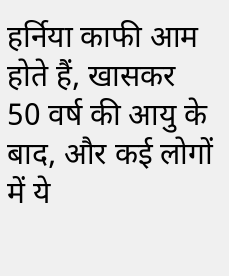हर्निया काफी आम होते हैं, खासकर 50 वर्ष की आयु के बाद, और कई लोगों में ये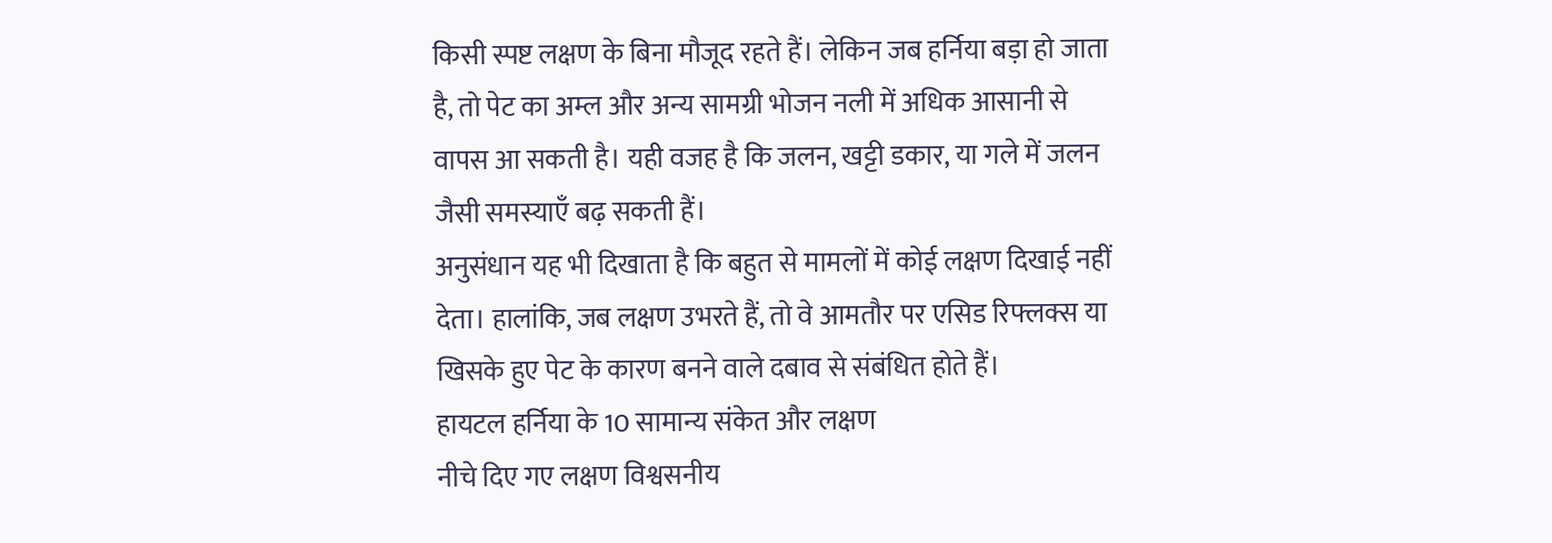किसी स्पष्ट लक्षण के बिना मौजूद रहते हैं। लेकिन जब हर्निया बड़ा हो जाता है, तो पेट का अम्ल और अन्य सामग्री भोजन नली में अधिक आसानी से वापस आ सकती है। यही वजह है कि जलन, खट्टी डकार, या गले में जलन जैसी समस्याएँ बढ़ सकती हैं।
अनुसंधान यह भी दिखाता है कि बहुत से मामलों में कोई लक्षण दिखाई नहीं देता। हालांकि, जब लक्षण उभरते हैं, तो वे आमतौर पर एसिड रिफ्लक्स या खिसके हुए पेट के कारण बनने वाले दबाव से संबंधित होते हैं।
हायटल हर्निया के 10 सामान्य संकेत और लक्षण
नीचे दिए गए लक्षण विश्वसनीय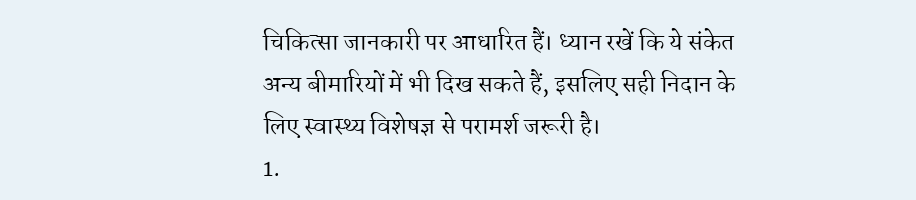चिकित्सा जानकारी पर आधारित हैं। ध्यान रखें कि ये संकेत अन्य बीमारियों में भी दिख सकते हैं, इसलिए सही निदान के लिए स्वास्थ्य विशेषज्ञ से परामर्श जरूरी है।
1.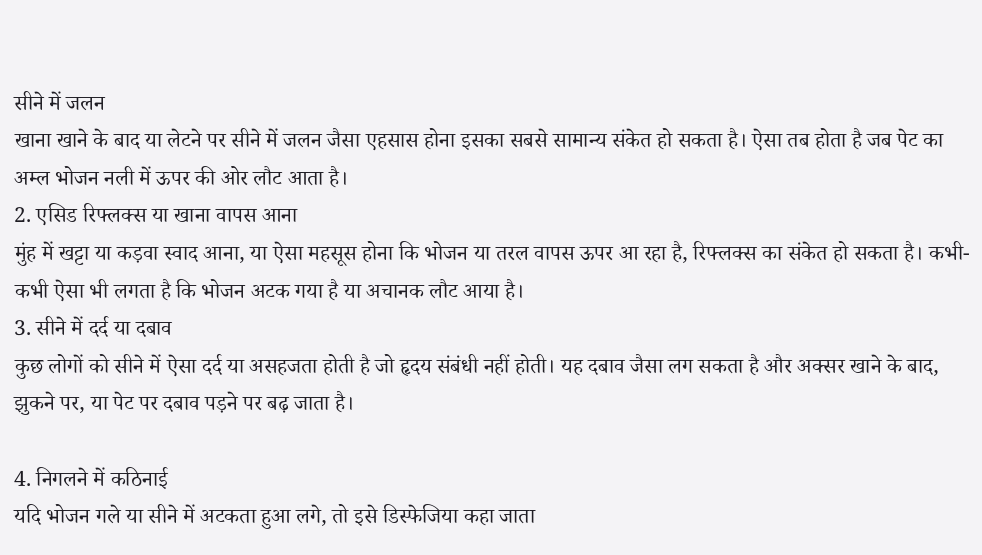सीने में जलन
खाना खाने के बाद या लेटने पर सीने में जलन जैसा एहसास होना इसका सबसे सामान्य संकेत हो सकता है। ऐसा तब होता है जब पेट का अम्ल भोजन नली में ऊपर की ओर लौट आता है।
2. एसिड रिफ्लक्स या खाना वापस आना
मुंह में खट्टा या कड़वा स्वाद आना, या ऐसा महसूस होना कि भोजन या तरल वापस ऊपर आ रहा है, रिफ्लक्स का संकेत हो सकता है। कभी-कभी ऐसा भी लगता है कि भोजन अटक गया है या अचानक लौट आया है।
3. सीने में दर्द या दबाव
कुछ लोगों को सीने में ऐसा दर्द या असहजता होती है जो हृदय संबंधी नहीं होती। यह दबाव जैसा लग सकता है और अक्सर खाने के बाद, झुकने पर, या पेट पर दबाव पड़ने पर बढ़ जाता है।

4. निगलने में कठिनाई
यदि भोजन गले या सीने में अटकता हुआ लगे, तो इसे डिस्फेजिया कहा जाता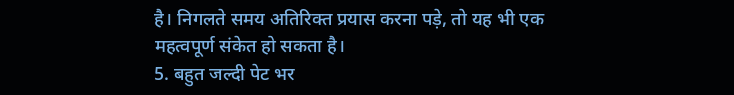है। निगलते समय अतिरिक्त प्रयास करना पड़े, तो यह भी एक महत्वपूर्ण संकेत हो सकता है।
5. बहुत जल्दी पेट भर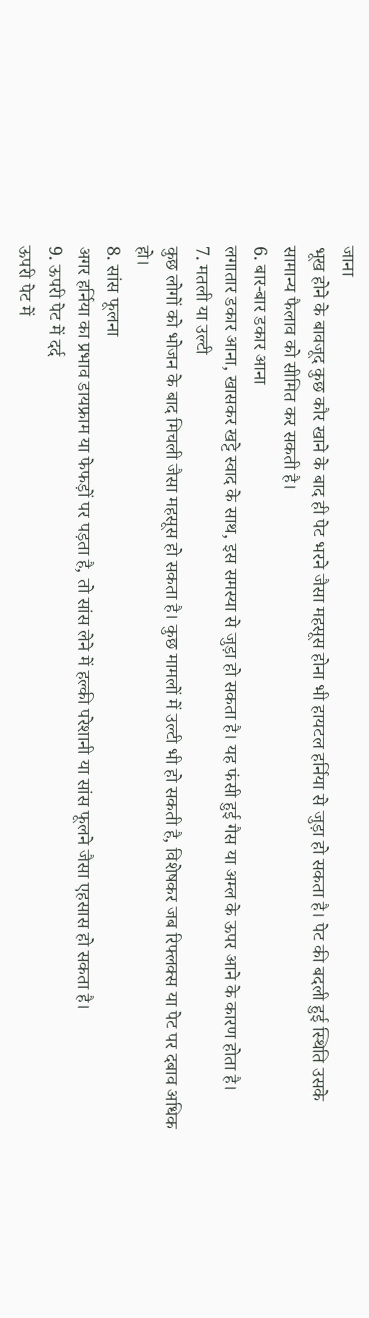जाना
भूख होने के बावजूद कुछ कौर खाने के बाद ही पेट भरने जैसा महसूस होना भी हायटल हर्निया से जुड़ा हो सकता है। पेट की बदली हुई स्थिति उसके सामान्य फैलाव को सीमित कर सकती है।
6. बार-बार डकार आना
लगातार डकार आना, खासकर खट्टे स्वाद के साथ, इस समस्या से जुड़ा हो सकता है। यह फंसी हुई गैस या अम्ल के ऊपर आने के कारण होता है।
7. मतली या उल्टी
कुछ लोगों को भोजन के बाद मिचली जैसा महसूस हो सकता है। कुछ मामलों में उल्टी भी हो सकती है, विशेषकर जब रिफ्लक्स या पेट पर दबाव अधिक हो।
8. सांस फूलना
अगर हर्निया का प्रभाव डायफ्राम या फेफड़ों पर पड़ता है, तो सांस लेने में हल्की परेशानी या सांस फूलने जैसा एहसास हो सकता है।
9. ऊपरी पेट में दर्द
ऊपरी पेट में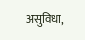असुविधा,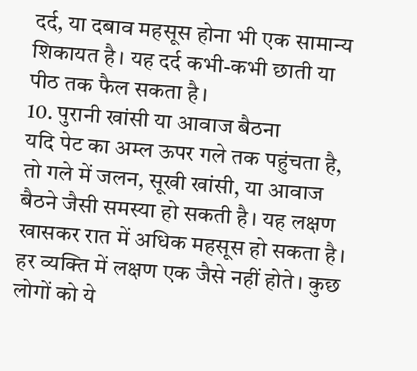दर्द, या दबाव महसूस होना भी एक सामान्य शिकायत है। यह दर्द कभी-कभी छाती या पीठ तक फैल सकता है।
10. पुरानी खांसी या आवाज बैठना
यदि पेट का अम्ल ऊपर गले तक पहुंचता है, तो गले में जलन, सूखी खांसी, या आवाज बैठने जैसी समस्या हो सकती है। यह लक्षण खासकर रात में अधिक महसूस हो सकता है।
हर व्यक्ति में लक्षण एक जैसे नहीं होते। कुछ लोगों को ये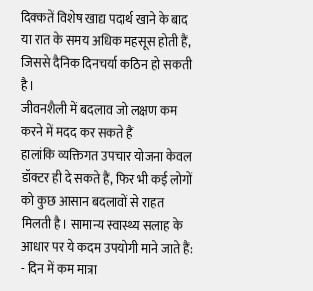दिक्कतें विशेष खाद्य पदार्थ खाने के बाद या रात के समय अधिक महसूस होती हैं, जिससे दैनिक दिनचर्या कठिन हो सकती है।
जीवनशैली में बदलाव जो लक्षण कम करने में मदद कर सकते हैं
हालांकि व्यक्तिगत उपचार योजना केवल डॉक्टर ही दे सकते हैं, फिर भी कई लोगों को कुछ आसान बदलावों से राहत मिलती है। सामान्य स्वास्थ्य सलाह के आधार पर ये कदम उपयोगी माने जाते हैं:
- दिन में कम मात्रा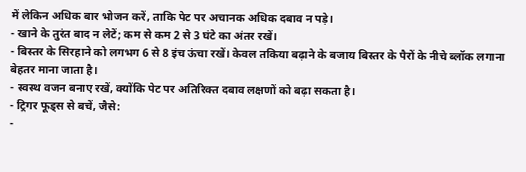में लेकिन अधिक बार भोजन करें, ताकि पेट पर अचानक अधिक दबाव न पड़े।
- खाने के तुरंत बाद न लेटें; कम से कम 2 से 3 घंटे का अंतर रखें।
- बिस्तर के सिरहाने को लगभग 6 से 8 इंच ऊंचा रखें। केवल तकिया बढ़ाने के बजाय बिस्तर के पैरों के नीचे ब्लॉक लगाना बेहतर माना जाता है।
- स्वस्थ वजन बनाए रखें, क्योंकि पेट पर अतिरिक्त दबाव लक्षणों को बढ़ा सकता है।
- ट्रिगर फूड्स से बचें, जैसे:
-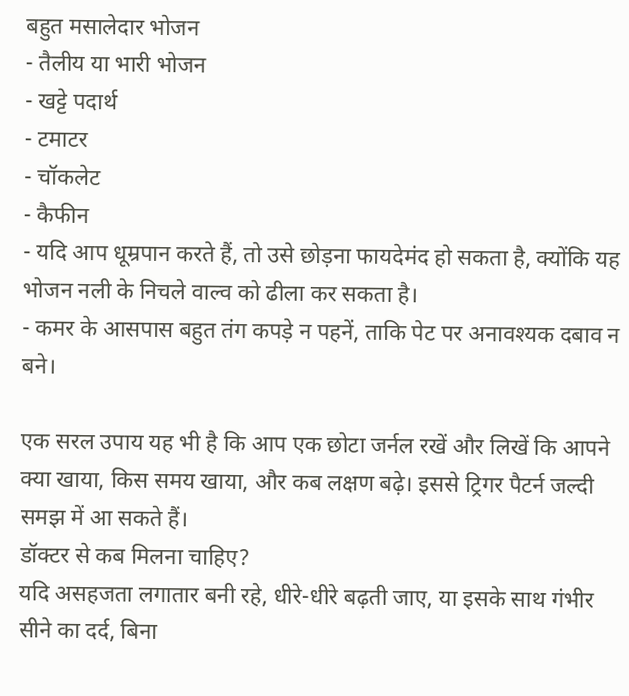बहुत मसालेदार भोजन
- तैलीय या भारी भोजन
- खट्टे पदार्थ
- टमाटर
- चॉकलेट
- कैफीन
- यदि आप धूम्रपान करते हैं, तो उसे छोड़ना फायदेमंद हो सकता है, क्योंकि यह भोजन नली के निचले वाल्व को ढीला कर सकता है।
- कमर के आसपास बहुत तंग कपड़े न पहनें, ताकि पेट पर अनावश्यक दबाव न बने।

एक सरल उपाय यह भी है कि आप एक छोटा जर्नल रखें और लिखें कि आपने क्या खाया, किस समय खाया, और कब लक्षण बढ़े। इससे ट्रिगर पैटर्न जल्दी समझ में आ सकते हैं।
डॉक्टर से कब मिलना चाहिए?
यदि असहजता लगातार बनी रहे, धीरे-धीरे बढ़ती जाए, या इसके साथ गंभीर सीने का दर्द, बिना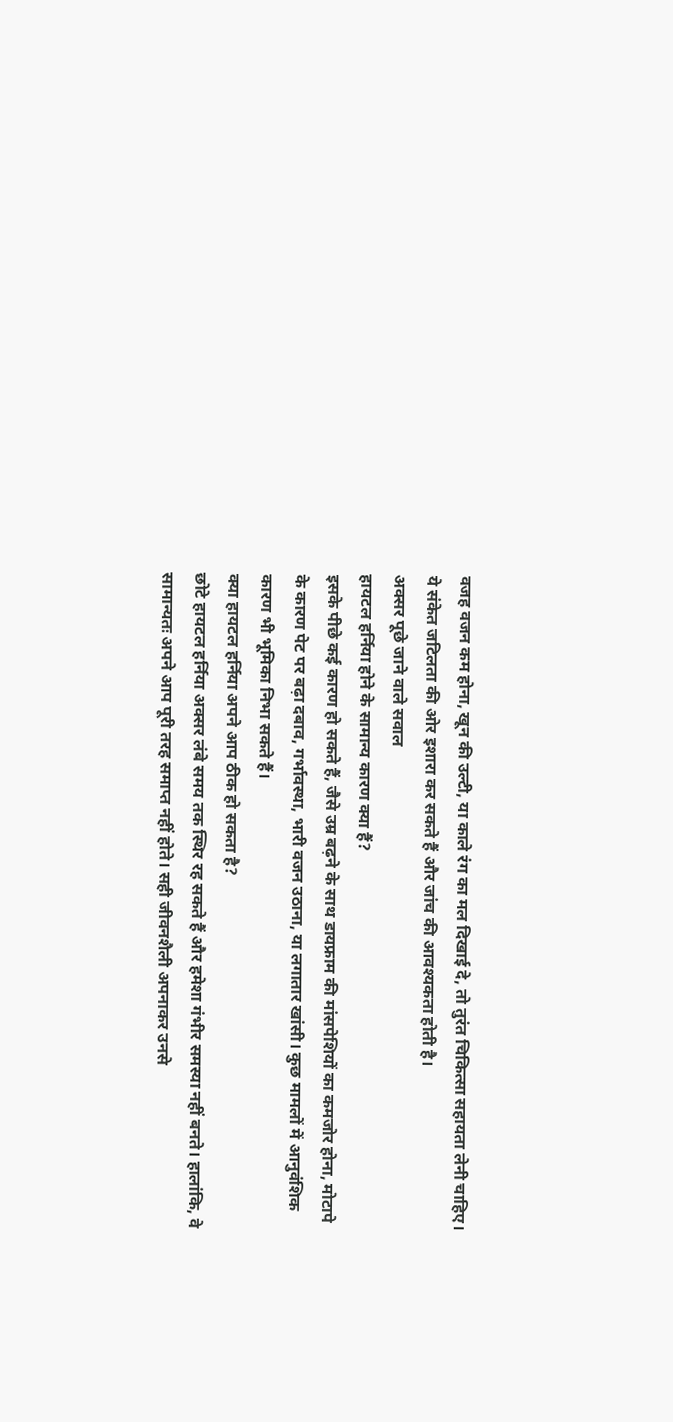वजह वजन कम होना, खून की उल्टी, या काले रंग का मल दिखाई दे, तो तुरंत चिकित्सा सहायता लेनी चाहिए। ये संकेत जटिलता की ओर इशारा कर सकते हैं और जांच की आवश्यकता होती है।
अक्सर पूछे जाने वाले सवाल
हायटल हर्निया होने के सामान्य कारण क्या हैं?
इसके पीछे कई कारण हो सकते हैं, जैसे उम्र बढ़ने के साथ डायफ्राम की मांसपेशियों का कमजोर होना, मोटापे के कारण पेट पर बढ़ा दबाव, गर्भावस्था, भारी वजन उठाना, या लगातार खांसी। कुछ मामलों में आनुवंशिक कारण भी भूमिका निभा सकते हैं।
क्या हायटल हर्निया अपने आप ठीक हो सकता है?
छोटे हायटल हर्निया अक्सर लंबे समय तक स्थिर रह सकते हैं और हमेशा गंभीर समस्या नहीं बनते। हालांकि, वे सामान्यतः अपने आप पूरी तरह समाप्त नहीं होते। सही जीवनशैली अपनाकर उनसे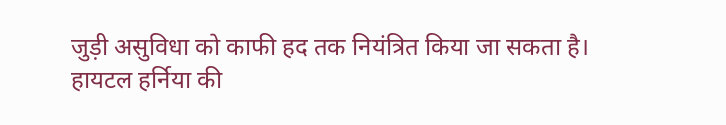जुड़ी असुविधा को काफी हद तक नियंत्रित किया जा सकता है।
हायटल हर्निया की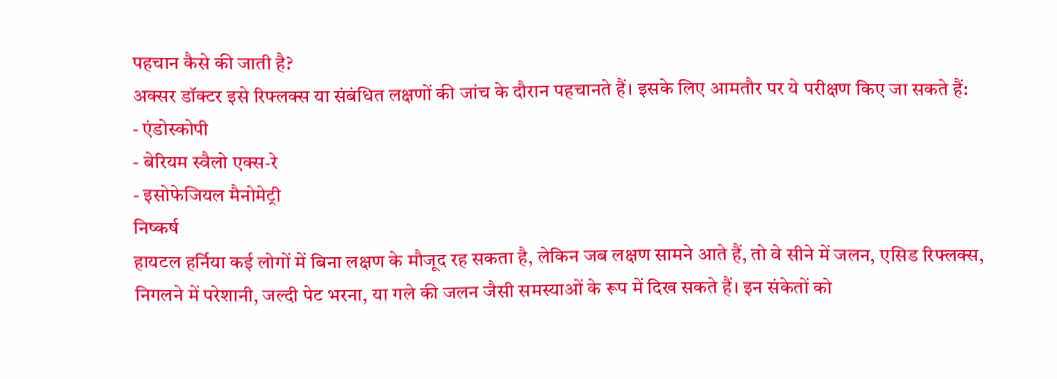पहचान कैसे की जाती है?
अक्सर डॉक्टर इसे रिफ्लक्स या संबंधित लक्षणों की जांच के दौरान पहचानते हैं। इसके लिए आमतौर पर ये परीक्षण किए जा सकते हैं:
- एंडोस्कोपी
- बेरियम स्वैलो एक्स-रे
- इसोफेजियल मैनोमेट्री
निष्कर्ष
हायटल हर्निया कई लोगों में बिना लक्षण के मौजूद रह सकता है, लेकिन जब लक्षण सामने आते हैं, तो वे सीने में जलन, एसिड रिफ्लक्स, निगलने में परेशानी, जल्दी पेट भरना, या गले की जलन जैसी समस्याओं के रूप में दिख सकते हैं। इन संकेतों को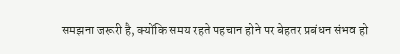समझना जरूरी है, क्योंकि समय रहते पहचान होने पर बेहतर प्रबंधन संभव हो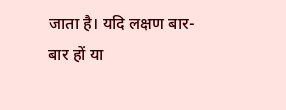जाता है। यदि लक्षण बार-बार हों या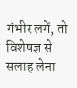गंभीर लगें, तो विशेषज्ञ से सलाह लेना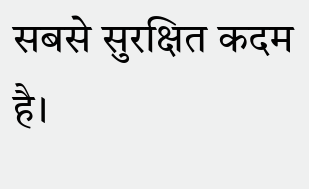सबसे सुरक्षित कदम है।